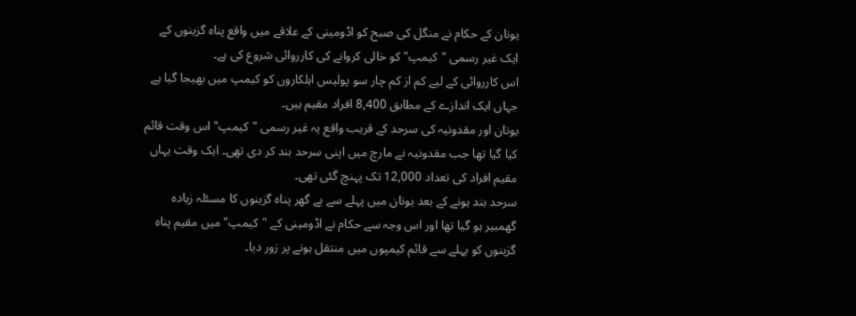یونان کے حکام نے منگل کی صبح کو اڈومینی کے علاقے میں واقع پناہ گزینوں کے ایک غیر رسمی "کیمپ" کو خالی کروانے کی کارروائی شروع کی ہے۔
اس کارروائی کے لیے کم از کم چار سو پولیس اہلکاروں کو کیمپ میں بھیجا گیا ہے جہاں ایک اندازے کے مطابق 8,400 افراد مقیم ہیں۔
یونان اور مقدونیہ کی سرحد کے قریب واقع یہ غیر رسمی "کیمپ" اس وقت قائم کیا گیا تھا جب مقدونیہ نے مارچ میں اپنی سرحد بند کر دی تھی۔ ایک وقت یہاں مقیم افراد کی تعداد 12,000 تک پہنچ گئی تھی۔
سرحد بند ہونے کے بعد یونان میں پہلے سے بے گھر پناہ گزینوں کا مسئلہ زیادہ گھمبیر ہو گیا تھا اور اس وجہ سے حکام نے اڈومینی کے "کیمپ" میں مقیم پناہ گزینوں کو پہلے سے قائم کیمپوں میں منتقل ہونے پر زور دیا۔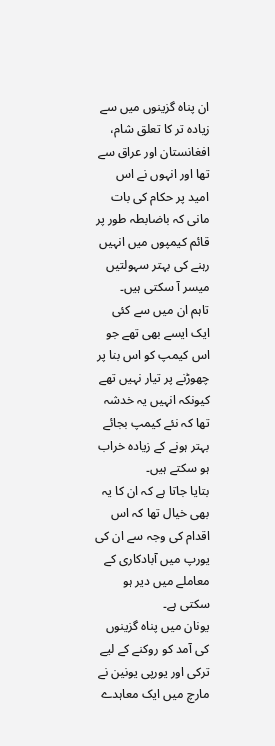ان پناہ گزینوں میں سے زیادہ تر کا تعلق شام، افغانستان اور عراق سے تھا اور انہوں نے اس امید پر حکام کی بات مانی کہ باضابطہ طور پر قائم کیمپوں میں انہیں رہنے کی بہتر سہولتیں میسر آ سکتی ہیں۔
تاہم ان میں سے کئی ایک ایسے بھی تھے جو اس کیمپ کو اس بنا پر چھوڑنے پر تیار نہیں تھے کیونکہ انہیں یہ خدشہ تھا کہ نئے کیمپ بجائے بہتر ہونے کے زیادہ خراب ہو سکتے ہیں۔
بتایا جاتا ہے کہ ان کا یہ بھی خیال تھا کہ اس اقدام کی وجہ سے ان کی یورپ میں آبادکاری کے معاملے میں دیر ہو سکتی ہے۔
یونان میں پناہ گزینوں کی آمد کو روکنے کے لیے ترکی اور یورپی یونین نے مارچ میں ایک معاہدے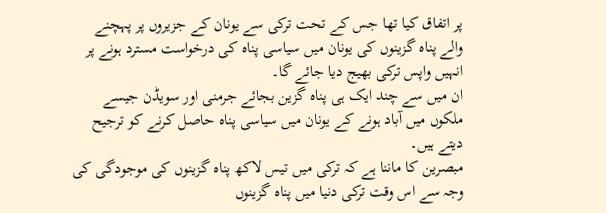پر اتفاق کیا تھا جس کے تحت ترکی سے یونان کے جزیروں پر پہچنے والے پناہ گزینوں کی یونان میں سیاسی پناہ کی درخواست مسترد ہونے پر انہیں واپس ترکی بھیج دیا جائے گا۔
ان میں سے چند ایک ہی پناہ گزین بجائے جرمنی اور سویڈن جیسے ملکوں میں آباد ہونے کے یونان میں سیاسی پناہ حاصل کرنے کو ترجیح دیتے ہیں۔
مبصرین کا ماننا ہے کہ ترکی میں تیس لاکھ پناہ گزینوں کی موجودگی کی وجہ سے اس وقت ترکی دنیا میں پناہ گزینوں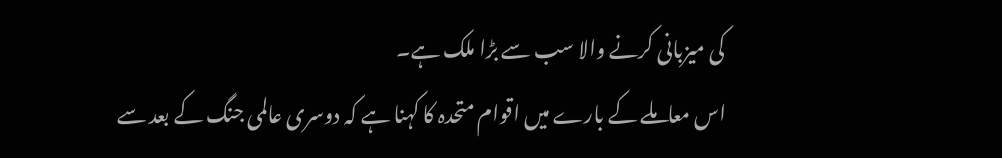کی میزبانی کرنے والا سب سے بڑا ملک ہے۔
اس معاملے کے بارے میں اقوام متحدہ کا کہنا ہے کہ دوسری عالمی جنگ کے بعد سے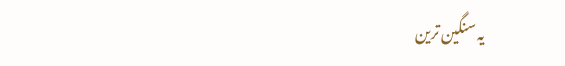یہ سنگین ترین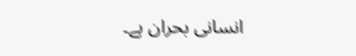انسانی بحران ہے۔